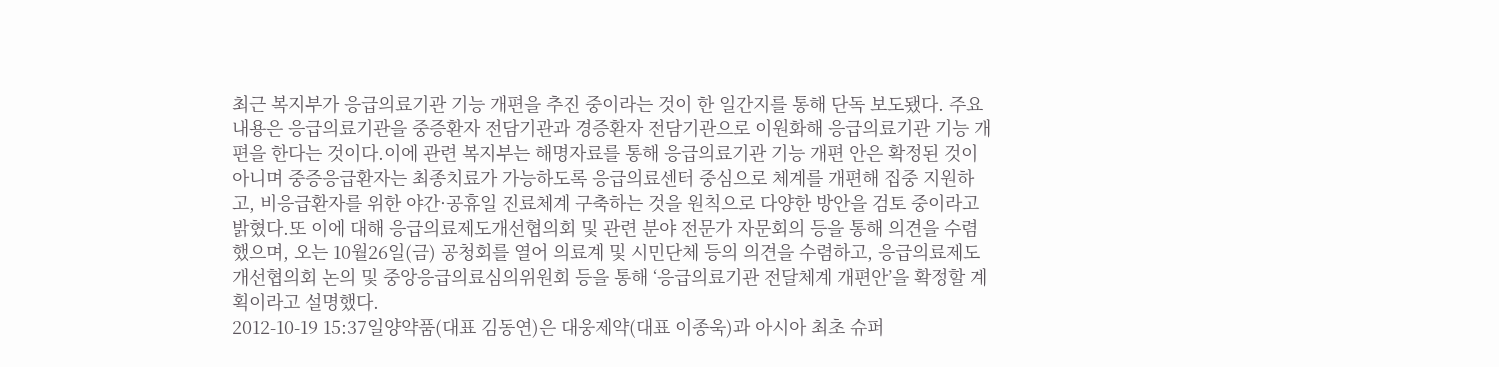최근 복지부가 응급의료기관 기능 개편을 추진 중이라는 것이 한 일간지를 통해 단독 보도됐다. 주요 내용은 응급의료기관을 중증환자 전담기관과 경증환자 전담기관으로 이원화해 응급의료기관 기능 개편을 한다는 것이다.이에 관련 복지부는 해명자료를 통해 응급의료기관 기능 개편 안은 확정된 것이 아니며 중증응급환자는 최종치료가 가능하도록 응급의료센터 중심으로 체계를 개편해 집중 지원하고, 비응급환자를 위한 야간·공휴일 진료체계 구축하는 것을 원칙으로 다양한 방안을 검토 중이라고 밝혔다.또 이에 대해 응급의료제도개선협의회 및 관련 분야 전문가 자문회의 등을 통해 의견을 수렴했으며, 오는 10월26일(금) 공청회를 열어 의료계 및 시민단체 등의 의견을 수렴하고, 응급의료제도개선협의회 논의 및 중앙응급의료심의위원회 등을 통해 ‘응급의료기관 전달체계 개편안’을 확정할 계획이라고 설명했다.
2012-10-19 15:37일양약품(대표 김동연)은 대웅제약(대표 이종욱)과 아시아 최초 슈퍼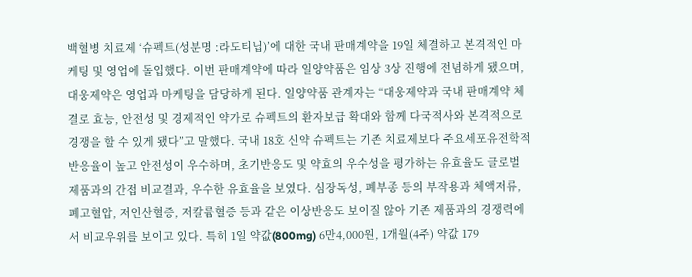백혈병 치료제 ‘슈펙트(성분명 :라도티닙)’에 대한 국내 판매계약을 19일 체결하고 본격적인 마케팅 및 영업에 돌입했다. 이번 판매계약에 따라 일양약품은 임상 3상 진행에 전념하게 됐으며, 대웅제약은 영업과 마케팅을 담당하게 된다. 일양약품 관계자는 “대웅제약과 국내 판매계약 체결로 효능, 안전성 및 경제적인 약가로 슈펙트의 환자보급 확대와 함께 다국적사와 본격적으로 경쟁을 할 수 있게 됐다”고 말했다. 국내 18호 신약 슈펙트는 기존 치료제보다 주요세포유전학적 반응율이 높고 안전성이 우수하며, 초기반응도 및 약효의 우수성을 평가하는 유효율도 글로벌 제품과의 간접 비교결과, 우수한 유효율을 보였다. 심장독성, 폐부종 등의 부작용과 체액저류, 폐고혈압, 저인산혈증, 저칼륨혈증 등과 같은 이상반응도 보이질 않아 기존 제품과의 경쟁력에서 비교우위를 보이고 있다. 특히 1일 약값(800mg) 6만4,000원, 1개월(4주) 약값 179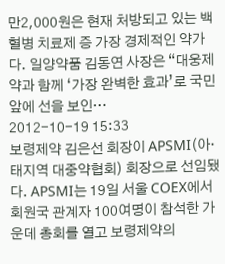만2,000원은 현재 처방되고 있는 백혈병 치료제 증 가장 경제적인 약가다. 일양약품 김동연 사장은 “대웅제약과 함께 ‘가장 완벽한 효과’로 국민 앞에 선을 보인…
2012-10-19 15:33
보령제약 김은선 회장이 APSMI(아·태지역 대중약협회) 회장으로 선임됐다. APSMI는 19일 서울 COEX에서 회원국 관계자 100여명이 참석한 가운데 총회를 열고 보령제약의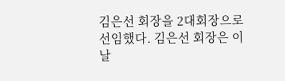김은선 회장을 2대회장으로 선임했다. 김은선 회장은 이날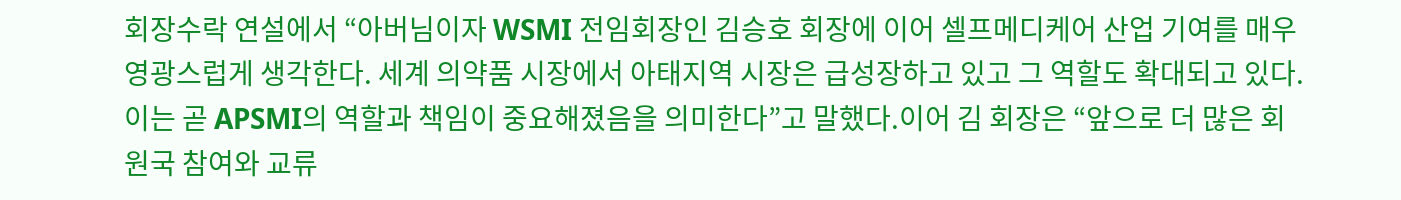회장수락 연설에서 “아버님이자 WSMI 전임회장인 김승호 회장에 이어 셀프메디케어 산업 기여를 매우 영광스럽게 생각한다. 세계 의약품 시장에서 아태지역 시장은 급성장하고 있고 그 역할도 확대되고 있다. 이는 곧 APSMI의 역할과 책임이 중요해졌음을 의미한다”고 말했다.이어 김 회장은 “앞으로 더 많은 회원국 참여와 교류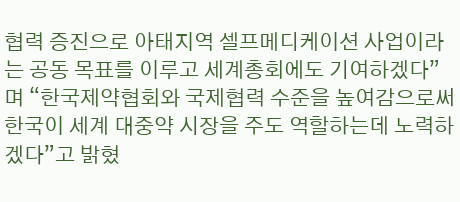협력 증진으로 아태지역 셀프메디케이션 사업이라는 공동 목표를 이루고 세계총회에도 기여하겠다”며 “한국제약협회와 국제협력 수준을 높여감으로써 한국이 세계 대중약 시장을 주도 역할하는데 노력하겠다”고 밝혔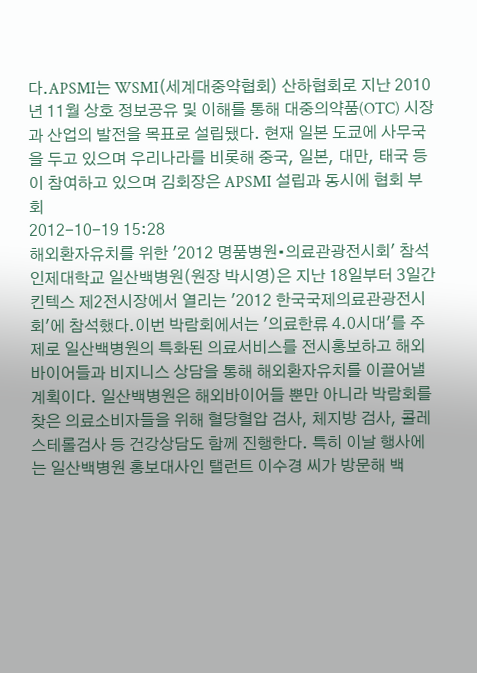다.APSMI는 WSMI(세계대중약협회) 산하협회로 지난 2010년 11월 상호 정보공유 및 이해를 통해 대중의약품(OTC) 시장과 산업의 발전을 목표로 설립됐다. 현재 일본 도쿄에 사무국을 두고 있으며 우리나라를 비롯해 중국, 일본, 대만, 태국 등이 참여하고 있으며 김회장은 APSMI 설립과 동시에 협회 부회
2012-10-19 15:28
해외환자유치를 위한 '2012 명품병원•의료관광전시회' 참석 인제대학교 일산백병원(원장 박시영)은 지난 18일부터 3일간 킨텍스 제2전시장에서 열리는 '2012 한국국제의료관광전시회'에 참석했다.이번 박람회에서는 '의료한류 4.0시대'를 주제로 일산백병원의 특화된 의료서비스를 전시홍보하고 해외바이어들과 비지니스 상담을 통해 해외환자유치를 이끌어낼 계획이다. 일산백병원은 해외바이어들 뿐만 아니라 박람회를 찾은 의료소비자들을 위해 혈당혈압 검사, 체지방 검사, 콜레스테롤검사 등 건강상담도 함께 진행한다. 특히 이날 행사에는 일산백병원 홍보대사인 탤런트 이수경 씨가 방문해 백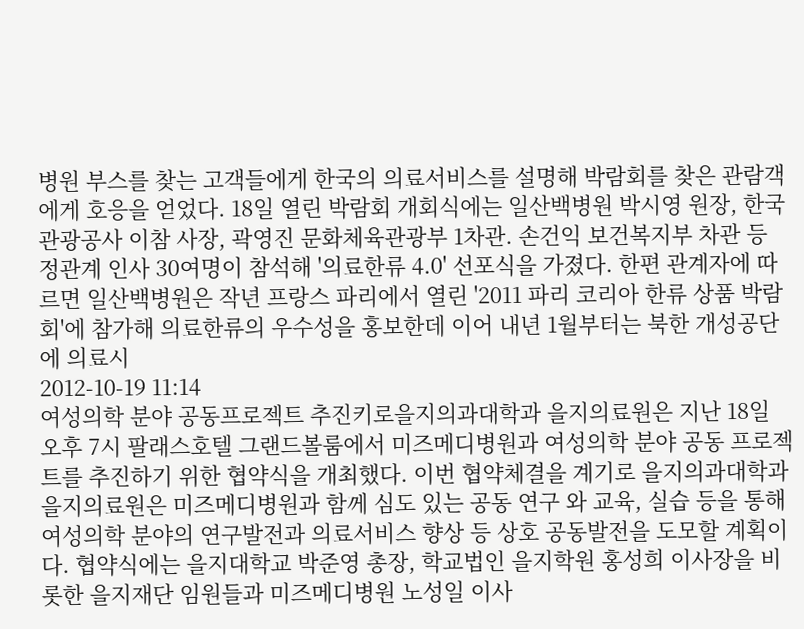병원 부스를 찾는 고객들에게 한국의 의료서비스를 설명해 박람회를 찾은 관람객에게 호응을 얻었다. 18일 열린 박람회 개회식에는 일산백병원 박시영 원장, 한국관광공사 이참 사장, 곽영진 문화체육관광부 1차관. 손건익 보건복지부 차관 등 정관계 인사 30여명이 참석해 '의료한류 4.0' 선포식을 가졌다. 한편 관계자에 따르면 일산백병원은 작년 프랑스 파리에서 열린 '2011 파리 코리아 한류 상품 박람회'에 참가해 의료한류의 우수성을 홍보한데 이어 내년 1월부터는 북한 개성공단에 의료시
2012-10-19 11:14
여성의학 분야 공동프로젝트 추진키로을지의과대학과 을지의료원은 지난 18일 오후 7시 팔래스호텔 그랜드볼룸에서 미즈메디병원과 여성의학 분야 공동 프로젝트를 추진하기 위한 협약식을 개최했다. 이번 협약체결을 계기로 을지의과대학과 을지의료원은 미즈메디병원과 함께 심도 있는 공동 연구 와 교육, 실습 등을 통해 여성의학 분야의 연구발전과 의료서비스 향상 등 상호 공동발전을 도모할 계획이다. 협약식에는 을지대학교 박준영 총장, 학교법인 을지학원 홍성희 이사장을 비롯한 을지재단 임원들과 미즈메디병원 노성일 이사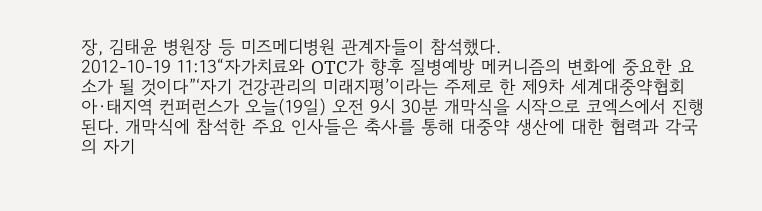장, 김태윤 병원장 등 미즈메디병원 관계자들이 참석했다.
2012-10-19 11:13“자가치료와 OTC가 향후 질병예방 메커니즘의 변화에 중요한 요소가 될 것이다”‘자기 건강관리의 미래지평’이라는 주제로 한 제9차 세계대중약협회 아·태지역 컨퍼런스가 오늘(19일) 오전 9시 30분 개막식을 시작으로 코엑스에서 진행된다. 개막식에 참석한 주요 인사들은 축사를 통해 대중약 생산에 대한 협력과 각국의 자기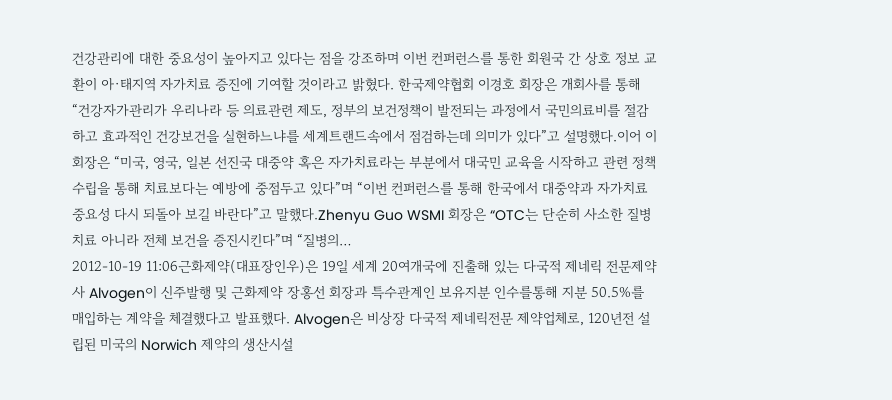건강관리에 대한 중요성이 높아지고 있다는 점을 강조하며 이번 컨퍼런스를 통한 회원국 간 상호 정보 교환이 아·태지역 자가치료 증진에 기여할 것이라고 밝혔다. 한국제약협회 이경호 회장은 개회사를 통해 “건강자가관리가 우리나라 등 의료관련 제도, 정부의 보건정책이 발전되는 과정에서 국민의료비를 절감하고 효과적인 건강보건을 실현하느냐를 세계트랜드속에서 점검하는데 의미가 있다”고 설명했다.이어 이 회장은 “미국, 영국, 일본 선진국 대중약 혹은 자가치료라는 부분에서 대국민 교육을 시작하고 관련 정책 수립을 통해 치료보다는 예방에 중점두고 있다”며 “이번 컨퍼런스를 통해 한국에서 대중약과 자가치료 중요성 다시 되돌아 보길 바란다”고 말했다.Zhenyu Guo WSMI 회장은 “OTC는 단순히 사소한 질병 치료 아니라 전체 보건을 증진시킨다”며 “질병의…
2012-10-19 11:06근화제약(대표장인우)은 19일 세계 20여개국에 진출해 있는 다국적 제네릭 전문제약사 Alvogen이 신주발행 및 근화제약 장홍선 회장과 특수관계인 보유지분 인수를통해 지분 50.5%를 매입하는 계약을 체결했다고 발표했다. Alvogen은 비상장 다국적 제네릭전문 제약업체로, 120년전 설립된 미국의 Norwich 제약의 생산시설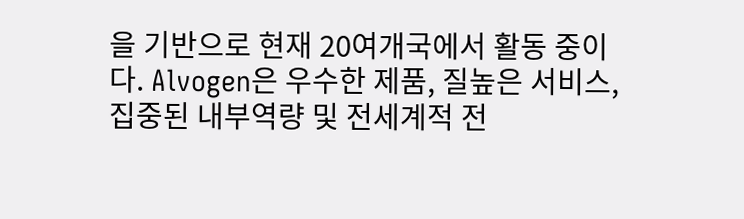을 기반으로 현재 20여개국에서 활동 중이다. Alvogen은 우수한 제품, 질높은 서비스, 집중된 내부역량 및 전세계적 전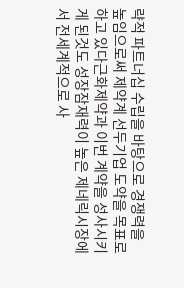략적 파트너십 수립을 바탕으로 경쟁력을 높임으로써 제약계 선두기업 도약을 목표로 하고 있다근화제약과 이번 계약을 성사시키게 된것도 성장잠재력이 높은 제네릭시장에서 전세계적으로 사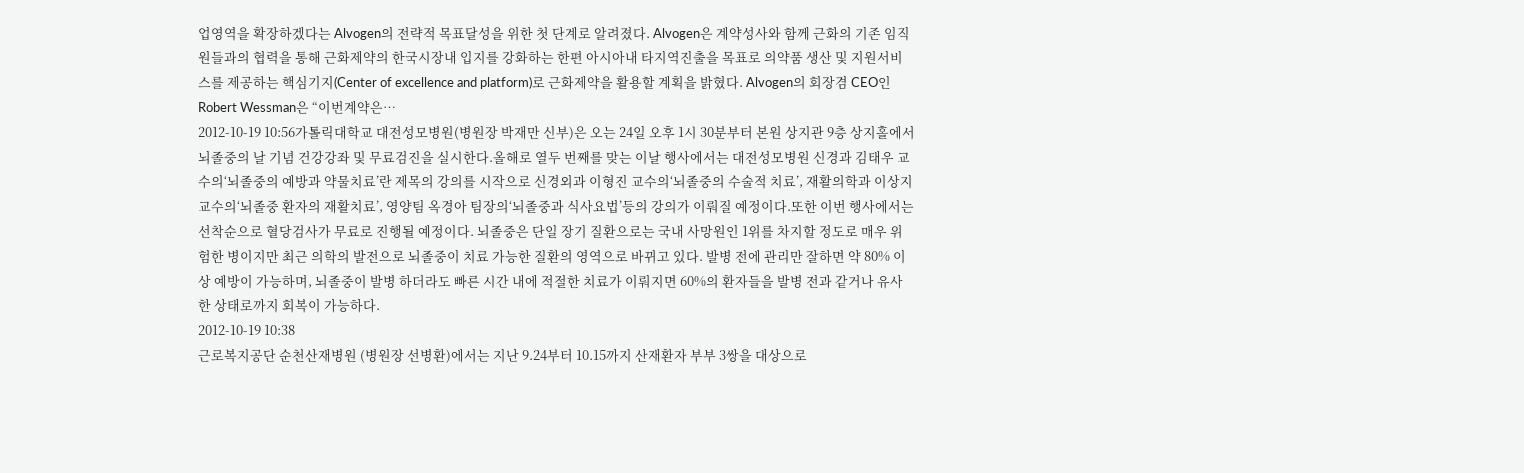업영역을 확장하겠다는 Alvogen의 전략적 목표달성을 위한 첫 단계로 알려졌다. Alvogen은 계약성사와 함께 근화의 기존 임직원들과의 협력을 통해 근화제약의 한국시장내 입지를 강화하는 한편 아시아내 타지역진출을 목표로 의약품 생산 및 지원서비스를 제공하는 핵심기지(Center of excellence and platform)로 근화제약을 활용할 계획을 밝혔다. Alvogen의 회장겸 CEO인 Robert Wessman은 “이번계약은…
2012-10-19 10:56가톨릭대학교 대전성모병원(병원장 박재만 신부)은 오는 24일 오후 1시 30분부터 본원 상지관 9층 상지홀에서 뇌졸중의 날 기념 건강강좌 및 무료검진을 실시한다.올해로 열두 번째를 맞는 이날 행사에서는 대전성모병원 신경과 김태우 교수의‘뇌졸중의 예방과 약물치료’란 제목의 강의를 시작으로 신경외과 이형진 교수의‘뇌졸중의 수술적 치료’, 재활의학과 이상지 교수의‘뇌졸중 환자의 재활치료’, 영양팀 옥경아 팀장의‘뇌졸중과 식사요법’등의 강의가 이뤄질 예정이다.또한 이번 행사에서는 선착순으로 혈당검사가 무료로 진행될 예정이다. 뇌졸중은 단일 장기 질환으로는 국내 사망원인 1위를 차지할 정도로 매우 위험한 병이지만 최근 의학의 발전으로 뇌졸중이 치료 가능한 질환의 영역으로 바뀌고 있다. 발병 전에 관리만 잘하면 약 80% 이상 예방이 가능하며, 뇌졸중이 발병 하더라도 빠른 시간 내에 적절한 치료가 이뤄지면 60%의 환자들을 발병 전과 같거나 유사한 상태로까지 회복이 가능하다.
2012-10-19 10:38
근로복지공단 순천산재병원 (병원장 선병환)에서는 지난 9.24부터 10.15까지 산재환자 부부 3쌍을 대상으로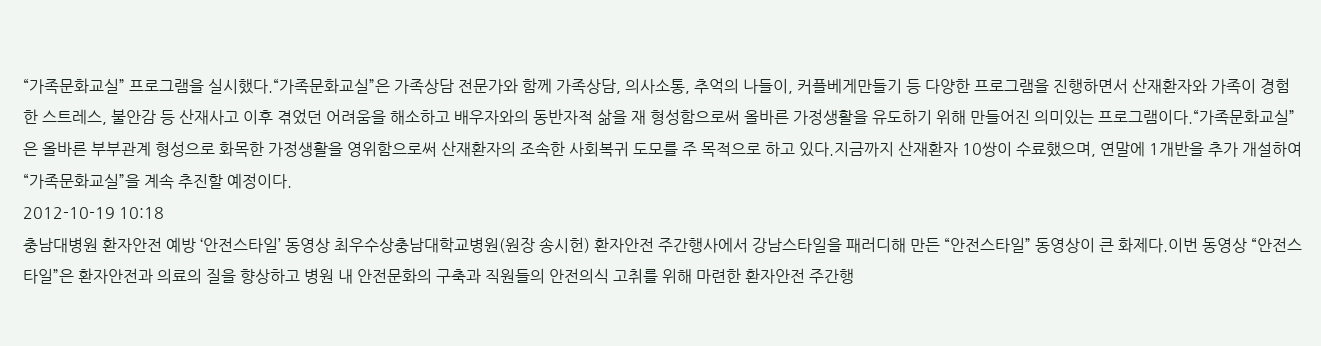“가족문화교실” 프로그램을 실시했다.“가족문화교실”은 가족상담 전문가와 함께 가족상담, 의사소통, 추억의 나들이, 커플베게만들기 등 다양한 프로그램을 진행하면서 산재환자와 가족이 경험한 스트레스, 불안감 등 산재사고 이후 겪었던 어려움을 해소하고 배우자와의 동반자적 삶을 재 형성함으로써 올바른 가정생활을 유도하기 위해 만들어진 의미있는 프로그램이다.“가족문화교실”은 올바른 부부관계 형성으로 화목한 가정생활을 영위함으로써 산재환자의 조속한 사회복귀 도모를 주 목적으로 하고 있다.지금까지 산재환자 10쌍이 수료했으며, 연말에 1개반을 추가 개설하여 “가족문화교실”을 계속 추진할 예정이다.
2012-10-19 10:18
충남대병원 환자안전 예방 ‘안전스타일’ 동영상 최우수상충남대학교병원(원장 송시헌) 환자안전 주간행사에서 강남스타일을 패러디해 만든 “안전스타일” 동영상이 큰 화제다.이번 동영상 “안전스타일”은 환자안전과 의료의 질을 향상하고 병원 내 안전문화의 구축과 직원들의 안전의식 고취를 위해 마련한 환자안전 주간행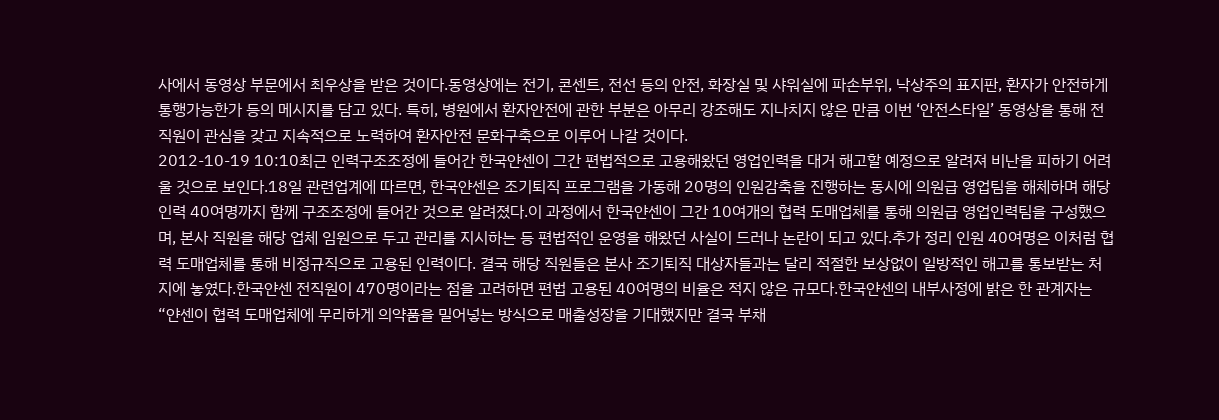사에서 동영상 부문에서 최우상을 받은 것이다.동영상에는 전기, 콘센트, 전선 등의 안전, 화장실 및 샤워실에 파손부위, 낙상주의 표지판, 환자가 안전하게 통행가능한가 등의 메시지를 담고 있다. 특히, 병원에서 환자안전에 관한 부분은 아무리 강조해도 지나치지 않은 만큼 이번 ‘안전스타일’ 동영상을 통해 전직원이 관심을 갖고 지속적으로 노력하여 환자안전 문화구축으로 이루어 나갈 것이다.
2012-10-19 10:10최근 인력구조조정에 들어간 한국얀센이 그간 편법적으로 고용해왔던 영업인력을 대거 해고할 예정으로 알려져 비난을 피하기 어려울 것으로 보인다.18일 관련업계에 따르면, 한국얀센은 조기퇴직 프로그램을 가동해 20명의 인원감축을 진행하는 동시에 의원급 영업팀을 해체하며 해당 인력 40여명까지 함께 구조조정에 들어간 것으로 알려졌다.이 과정에서 한국얀센이 그간 10여개의 협력 도매업체를 통해 의원급 영업인력팀을 구성했으며, 본사 직원을 해당 업체 임원으로 두고 관리를 지시하는 등 편법적인 운영을 해왔던 사실이 드러나 논란이 되고 있다.추가 정리 인원 40여명은 이처럼 협력 도매업체를 통해 비정규직으로 고용된 인력이다. 결국 해당 직원들은 본사 조기퇴직 대상자들과는 달리 적절한 보상없이 일방적인 해고를 통보받는 처지에 놓였다.한국얀센 전직원이 470명이라는 점을 고려하면 편법 고용된 40여명의 비율은 적지 않은 규모다.한국얀센의 내부사정에 밝은 한 관계자는 “얀센이 협력 도매업체에 무리하게 의약품을 밀어넣는 방식으로 매출성장을 기대했지만 결국 부채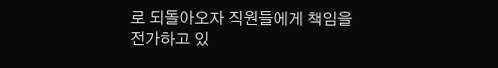로 되돌아오자 직원들에게 책임을 전가하고 있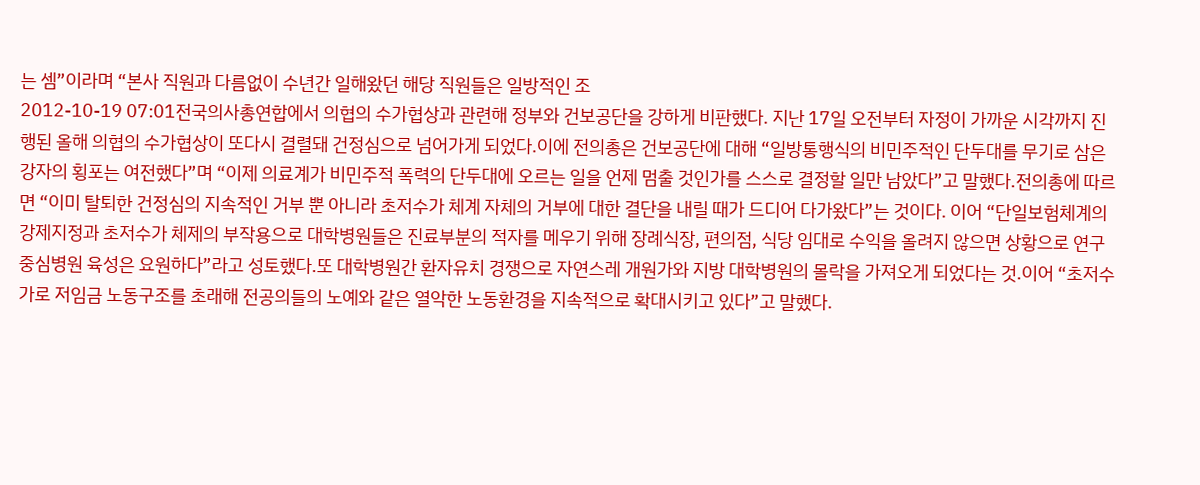는 셈”이라며 “본사 직원과 다름없이 수년간 일해왔던 해당 직원들은 일방적인 조
2012-10-19 07:01전국의사총연합에서 의협의 수가협상과 관련해 정부와 건보공단을 강하게 비판했다. 지난 17일 오전부터 자정이 가까운 시각까지 진행된 올해 의협의 수가협상이 또다시 결렬돼 건정심으로 넘어가게 되었다.이에 전의총은 건보공단에 대해 “일방통행식의 비민주적인 단두대를 무기로 삼은 강자의 횡포는 여전했다”며 “이제 의료계가 비민주적 폭력의 단두대에 오르는 일을 언제 멈출 것인가를 스스로 결정할 일만 남았다”고 말했다.전의총에 따르면 “이미 탈퇴한 건정심의 지속적인 거부 뿐 아니라 초저수가 체계 자체의 거부에 대한 결단을 내릴 때가 드디어 다가왔다”는 것이다. 이어 “단일보험체계의 강제지정과 초저수가 체제의 부작용으로 대학병원들은 진료부분의 적자를 메우기 위해 장례식장, 편의점, 식당 임대로 수익을 올려지 않으면 상황으로 연구중심병원 육성은 요원하다”라고 성토했다.또 대학병원간 환자유치 경쟁으로 자연스레 개원가와 지방 대학병원의 몰락을 가져오게 되었다는 것.이어 “초저수가로 저임금 노동구조를 초래해 전공의들의 노예와 같은 열악한 노동환경을 지속적으로 확대시키고 있다”고 말했다.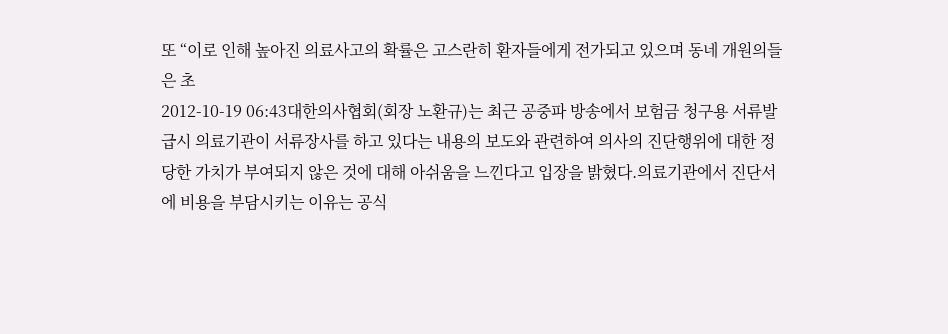또 “이로 인해 높아진 의료사고의 확률은 고스란히 환자들에게 전가되고 있으며 동네 개원의들은 초
2012-10-19 06:43대한의사협회(회장 노환규)는 최근 공중파 방송에서 보험금 청구용 서류발급시 의료기관이 서류장사를 하고 있다는 내용의 보도와 관련하여 의사의 진단행위에 대한 정당한 가치가 부여되지 않은 것에 대해 아쉬움을 느낀다고 입장을 밝혔다.의료기관에서 진단서에 비용을 부담시키는 이유는 공식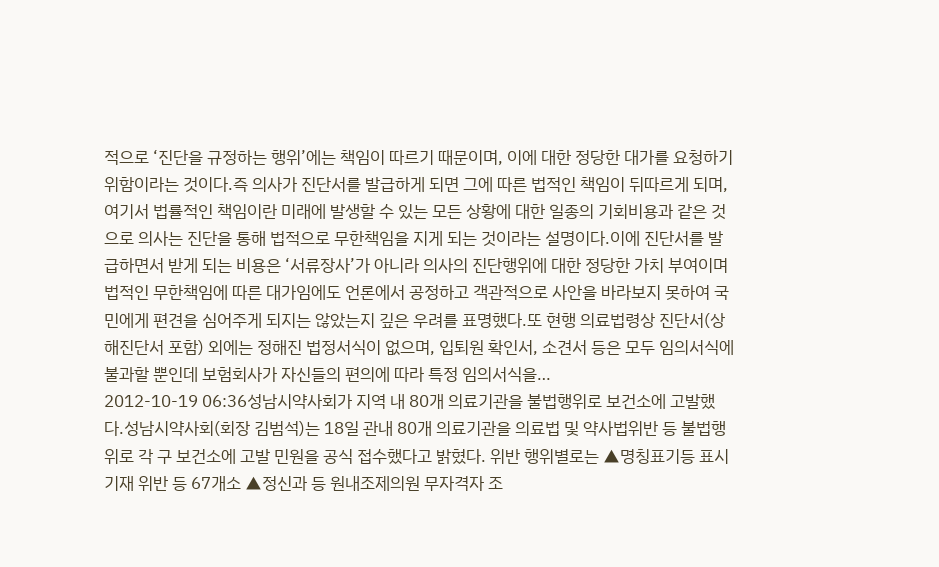적으로 ‘진단을 규정하는 행위’에는 책임이 따르기 때문이며, 이에 대한 정당한 대가를 요청하기 위함이라는 것이다.즉 의사가 진단서를 발급하게 되면 그에 따른 법적인 책임이 뒤따르게 되며, 여기서 법률적인 책임이란 미래에 발생할 수 있는 모든 상황에 대한 일종의 기회비용과 같은 것으로 의사는 진단을 통해 법적으로 무한책임을 지게 되는 것이라는 설명이다.이에 진단서를 발급하면서 받게 되는 비용은 ‘서류장사’가 아니라 의사의 진단행위에 대한 정당한 가치 부여이며 법적인 무한책임에 따른 대가임에도 언론에서 공정하고 객관적으로 사안을 바라보지 못하여 국민에게 편견을 심어주게 되지는 않았는지 깊은 우려를 표명했다.또 현행 의료법령상 진단서(상해진단서 포함) 외에는 정해진 법정서식이 없으며, 입퇴원 확인서, 소견서 등은 모두 임의서식에 불과할 뿐인데 보험회사가 자신들의 편의에 따라 특정 임의서식을…
2012-10-19 06:36성남시약사회가 지역 내 80개 의료기관을 불법행위로 보건소에 고발했다.성남시약사회(회장 김범석)는 18일 관내 80개 의료기관을 의료법 및 약사법위반 등 불법행위로 각 구 보건소에 고발 민원을 공식 접수했다고 밝혔다. 위반 행위별로는 ▲명칭표기등 표시기재 위반 등 67개소 ▲정신과 등 원내조제의원 무자격자 조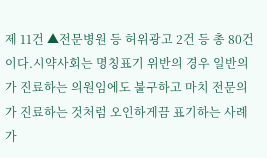제 11건 ▲전문병원 등 허위광고 2건 등 총 80건이다.시약사회는 명칭표기 위반의 경우 일반의가 진료하는 의원임에도 불구하고 마치 전문의가 진료하는 것처럼 오인하게끔 표기하는 사례가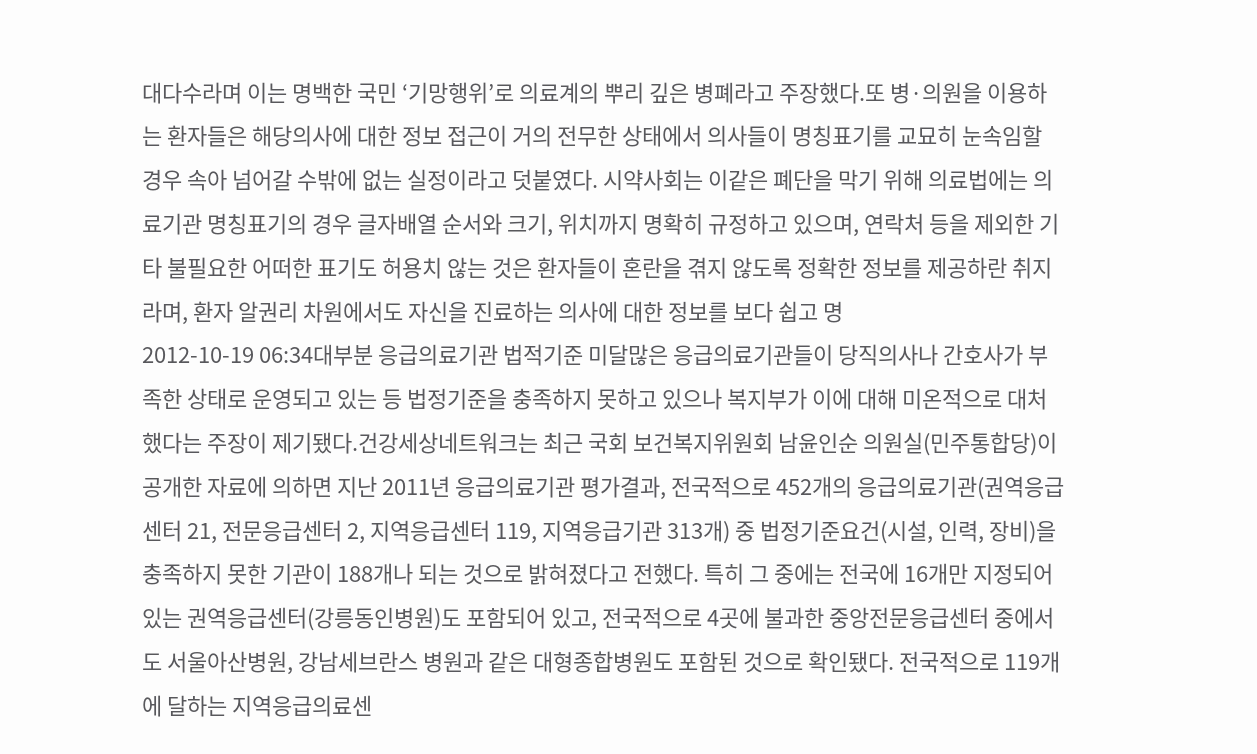대다수라며 이는 명백한 국민 ‘기망행위’로 의료계의 뿌리 깊은 병폐라고 주장했다.또 병·의원을 이용하는 환자들은 해당의사에 대한 정보 접근이 거의 전무한 상태에서 의사들이 명칭표기를 교묘히 눈속임할 경우 속아 넘어갈 수밖에 없는 실정이라고 덧붙였다. 시약사회는 이같은 폐단을 막기 위해 의료법에는 의료기관 명칭표기의 경우 글자배열 순서와 크기, 위치까지 명확히 규정하고 있으며, 연락처 등을 제외한 기타 불필요한 어떠한 표기도 허용치 않는 것은 환자들이 혼란을 겪지 않도록 정확한 정보를 제공하란 취지라며, 환자 알권리 차원에서도 자신을 진료하는 의사에 대한 정보를 보다 쉽고 명
2012-10-19 06:34대부분 응급의료기관 법적기준 미달많은 응급의료기관들이 당직의사나 간호사가 부족한 상태로 운영되고 있는 등 법정기준을 충족하지 못하고 있으나 복지부가 이에 대해 미온적으로 대처했다는 주장이 제기됐다.건강세상네트워크는 최근 국회 보건복지위원회 남윤인순 의원실(민주통합당)이 공개한 자료에 의하면 지난 2011년 응급의료기관 평가결과, 전국적으로 452개의 응급의료기관(권역응급센터 21, 전문응급센터 2, 지역응급센터 119, 지역응급기관 313개) 중 법정기준요건(시설, 인력, 장비)을 충족하지 못한 기관이 188개나 되는 것으로 밝혀졌다고 전했다. 특히 그 중에는 전국에 16개만 지정되어 있는 권역응급센터(강릉동인병원)도 포함되어 있고, 전국적으로 4곳에 불과한 중앙전문응급센터 중에서도 서울아산병원, 강남세브란스 병원과 같은 대형종합병원도 포함된 것으로 확인됐다. 전국적으로 119개에 달하는 지역응급의료센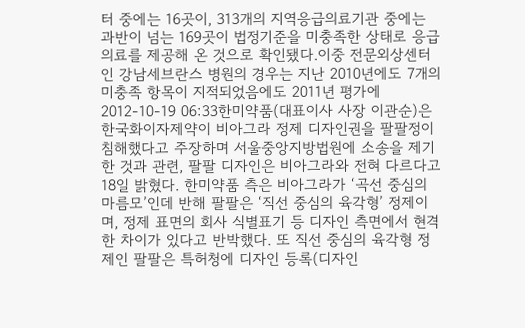터 중에는 16곳이, 313개의 지역응급의료기관 중에는 과반이 넘는 169곳이 법정기준을 미충족한 상태로 응급의료를 제공해 온 것으로 확인됐다.이중 전문외상센터인 강남세브란스 병원의 경우는 지난 2010년에도 7개의 미충족 항목이 지적되었음에도 2011년 평가에
2012-10-19 06:33한미약품(대표이사 사장 이관순)은 한국화이자제약이 비아그라 정제 디자인권을 팔팔정이 침해했다고 주장하며 서울중앙지방법원에 소송을 제기한 것과 관련, 팔팔 디자인은 비아그라와 전혀 다르다고 18일 밝혔다. 한미약품 측은 비아그라가 ‘곡선 중심의 마름모’인데 반해 팔팔은 ‘직선 중심의 육각형’ 정제이며, 정제 표면의 회사 식별표기 등 디자인 측면에서 현격한 차이가 있다고 반박했다. 또 직선 중심의 육각형 정제인 팔팔은 특허청에 디자인 등록(디자인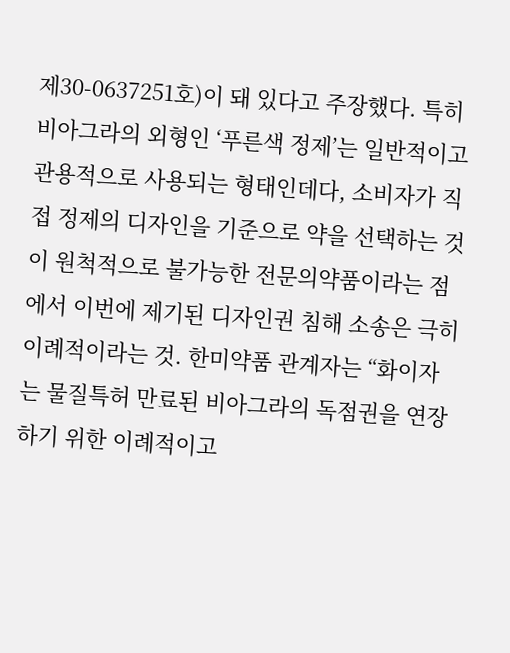제30-0637251호)이 돼 있다고 주장했다. 특히 비아그라의 외형인 ‘푸른색 정제’는 일반적이고 관용적으로 사용되는 형태인데다, 소비자가 직접 정제의 디자인을 기준으로 약을 선택하는 것이 원척적으로 불가능한 전문의약품이라는 점에서 이번에 제기된 디자인권 침해 소송은 극히 이례적이라는 것. 한미약품 관계자는 “화이자는 물질특허 만료된 비아그라의 독점권을 연장하기 위한 이례적이고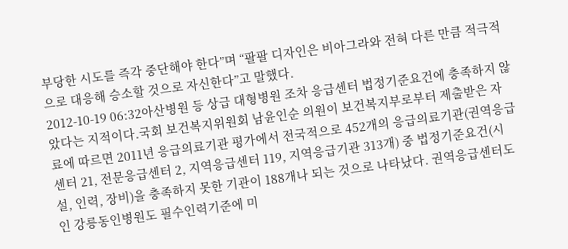부당한 시도를 즉각 중단해야 한다”며 “팔팔 디자인은 비아그라와 전혀 다른 만큼 적극적으로 대응해 승소할 것으로 자신한다”고 말했다.
2012-10-19 06:32아산병원 등 상급 대형병원 조차 응급센터 법정기준요건에 충족하지 않았다는 지적이다.국회 보건복지위원회 남윤인순 의원이 보건복지부로부터 제출받은 자료에 따르면 2011년 응급의료기관 평가에서 전국적으로 452개의 응급의료기관(권역응급센터 21, 전문응급센터 2, 지역응급센터 119, 지역응급기관 313개) 중 법정기준요건(시설, 인력, 장비)을 충족하지 못한 기관이 188개나 되는 것으로 나타났다. 권역응급센터도인 강릉동인병원도 필수인력기준에 미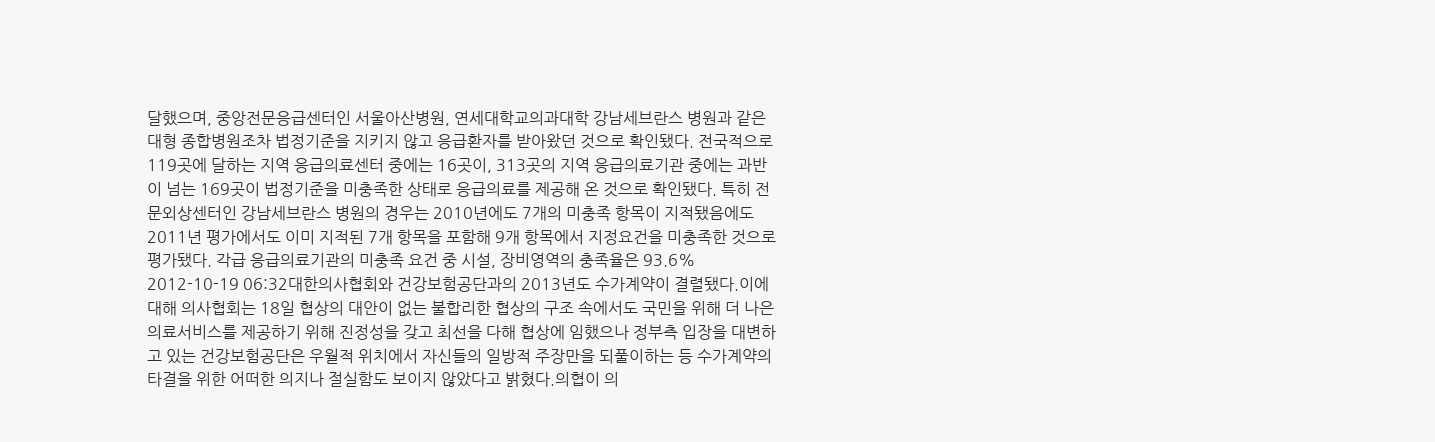달했으며, 중앙전문응급센터인 서울아산병원, 연세대학교의과대학 강남세브란스 병원과 같은 대형 종합병원조차 법정기준을 지키지 않고 응급환자를 받아왔던 것으로 확인됐다. 전국적으로 119곳에 달하는 지역 응급의료센터 중에는 16곳이, 313곳의 지역 응급의료기관 중에는 과반이 넘는 169곳이 법정기준을 미충족한 상태로 응급의료를 제공해 온 것으로 확인됐다. 특히 전문외상센터인 강남세브란스 병원의 경우는 2010년에도 7개의 미충족 항목이 지적됐음에도 2011년 평가에서도 이미 지적된 7개 항목을 포함해 9개 항목에서 지정요건을 미충족한 것으로 평가됐다. 각급 응급의료기관의 미충족 요건 중 시설, 장비영역의 충족율은 93.6%
2012-10-19 06:32대한의사협회와 건강보험공단과의 2013년도 수가계약이 결렬됐다.이에 대해 의사협회는 18일 협상의 대안이 없는 불합리한 협상의 구조 속에서도 국민을 위해 더 나은 의료서비스를 제공하기 위해 진정성을 갖고 최선을 다해 협상에 임했으나 정부측 입장을 대변하고 있는 건강보험공단은 우월적 위치에서 자신들의 일방적 주장만을 되풀이하는 등 수가계약의 타결을 위한 어떠한 의지나 절실함도 보이지 않았다고 밝혔다.의협이 의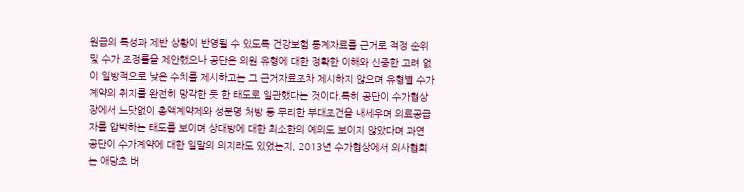원급의 특성과 제반 상황이 반영될 수 있도록 건강보험 통계자료를 근거로 적정 순위 및 수가 조정률을 제안했으나 공단은 의원 유형에 대한 정확한 이해와 신중한 고려 없이 일방적으로 낮은 수치를 제시하고는 그 근거자료조차 제시하지 않으며 유형별 수가계약의 취지를 완전히 망각한 듯 한 태도로 일관했다는 것이다.특히 공단이 수가협상장에서 느닷없이 총액계약제와 성분명 처방 등 무리한 부대조건을 내세우며 의료공급자를 압박하는 태도를 보이며 상대방에 대한 최소한의 예의도 보이지 않았다며 과연 공단이 수가계약에 대한 일말의 의지라도 있었는지, 2013년 수가협상에서 의사협회는 애당초 버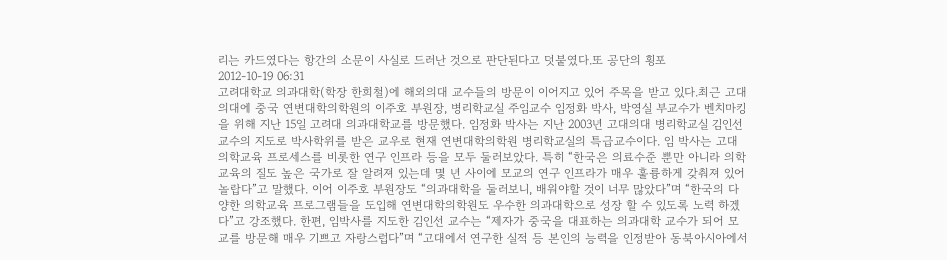리는 카드였다는 항간의 소문이 사실로 드러난 것으로 판단된다고 덧붙였다.또 공단의 횡포
2012-10-19 06:31
고려대학교 의과대학(학장 한희철)에 해외의대 교수들의 방문이 이어지고 있어 주목을 받고 있다.최근 고대의대에 중국 연변대학의학원의 이주호 부원장, 병리학교실 주임교수 임정화 박사, 박영실 부교수가 벤치마킹을 위해 지난 15일 고려대 의과대학교를 방문했다. 임정화 박사는 지난 2003년 고대의대 병리학교실 김인선 교수의 지도로 박사학위를 받은 교우로 현재 연변대학의학원 병리학교실의 특급교수이다. 임 박사는 고대의학교육 프로세스를 비롯한 연구 인프라 등을 모두 둘러보았다. 특히 “한국은 의료수준 뿐만 아니라 의학교육의 질도 높은 국가로 잘 알려져 있는데 몇 년 사이에 모교의 연구 인프라가 매우 훌륭하게 갖춰져 있어 놀랍다”고 말했다. 이어 이주호 부원장도 “의과대학을 둘러보니, 배워야할 것이 너무 많았다”며 “한국의 다양한 의학교육 프로그램들을 도입해 연변대학의학원도 우수한 의과대학으로 성장 할 수 있도록 노력 하겠다”고 강조했다. 한편, 임박사를 지도한 김인선 교수는 “제자가 중국을 대표하는 의과대학 교수가 되어 모교를 방문해 매우 기쁘고 자랑스럽다”며 “고대에서 연구한 실적 등 본인의 능력을 인정받아 동북아시아에서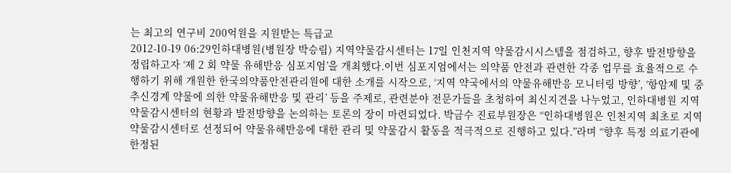는 최고의 연구비 200억원을 지원받는 특급교
2012-10-19 06:29인하대병원(병원장 박승림) 지역약물감시센터는 17일 인천지역 약물감시시스템을 점검하고, 향후 발전방향을 정립하고자 ‘제 2 회 약물 유해반응 심포지엄’을 개최했다.이번 심포지엄에서는 의약품 안전과 관련한 각종 업무를 효율적으로 수행하기 위해 개원한 한국의약품안전관리원에 대한 소개를 시작으로, ‘지역 약국에서의 약물유해반응 모니터링 방향’, ‘항암제 및 중추신경계 약물에 의한 약물유해반응 및 관리’ 등을 주제로, 관련분야 전문가들을 초청하여 최신지견을 나누었고, 인하대병원 지역약물감시센터의 현황과 발전방향을 논의하는 토론의 장이 마련되었다. 박금수 진료부원장은 “인하대병원은 인천지역 최초로 지역약물감시센터로 선정되어 약물유해반응에 대한 관리 및 약물감시 활동을 적극적으로 진행하고 있다.”라며 “향후 특정 의료기관에 한정된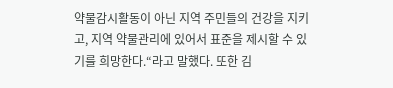약물감시활동이 아닌 지역 주민들의 건강을 지키고, 지역 약물관리에 있어서 표준을 제시할 수 있기를 희망한다.“라고 말했다. 또한 김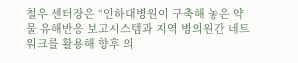철우 센터장은 “인하대병원이 구축해 놓은 약물 유해반응 보고시스템과 지역 병의원간 네트워크를 활용해 향후 의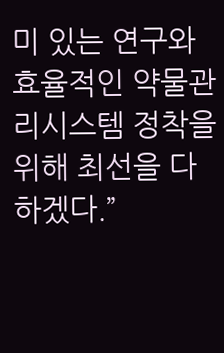미 있는 연구와 효율적인 약물관리시스템 정착을 위해 최선을 다하겠다.”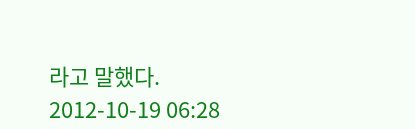라고 말했다.
2012-10-19 06:28